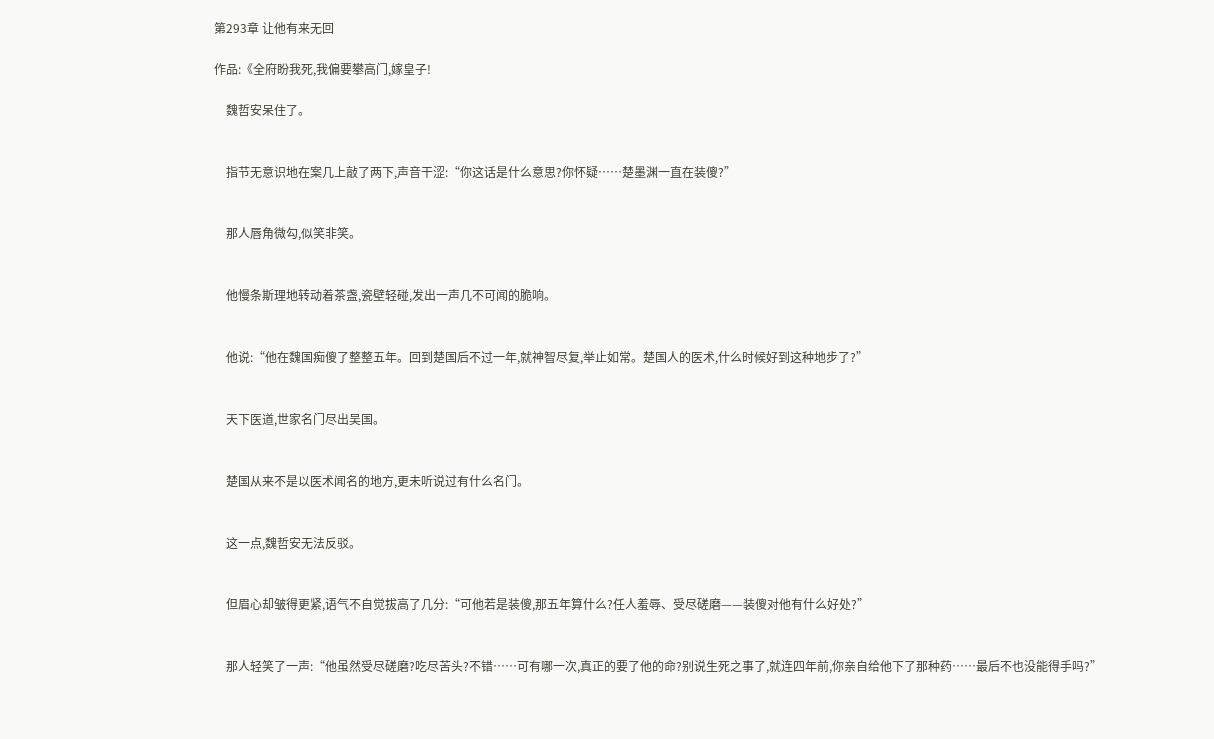第293章 让他有来无回

作品:《全府盼我死,我偏要攀高门,嫁皇子!

    魏哲安呆住了。


    指节无意识地在案几上敲了两下,声音干涩:“你这话是什么意思?你怀疑……楚墨渊一直在装傻?”


    那人唇角微勾,似笑非笑。


    他慢条斯理地转动着茶盏,瓷壁轻碰,发出一声几不可闻的脆响。


    他说:“他在魏国痴傻了整整五年。回到楚国后不过一年,就神智尽复,举止如常。楚国人的医术,什么时候好到这种地步了?”


    天下医道,世家名门尽出吴国。


    楚国从来不是以医术闻名的地方,更未听说过有什么名门。


    这一点,魏哲安无法反驳。


    但眉心却皱得更紧,语气不自觉拔高了几分:“可他若是装傻,那五年算什么?任人羞辱、受尽磋磨——装傻对他有什么好处?”


    那人轻笑了一声:“他虽然受尽磋磨?吃尽苦头?不错……可有哪一次,真正的要了他的命?别说生死之事了,就连四年前,你亲自给他下了那种药……最后不也没能得手吗?”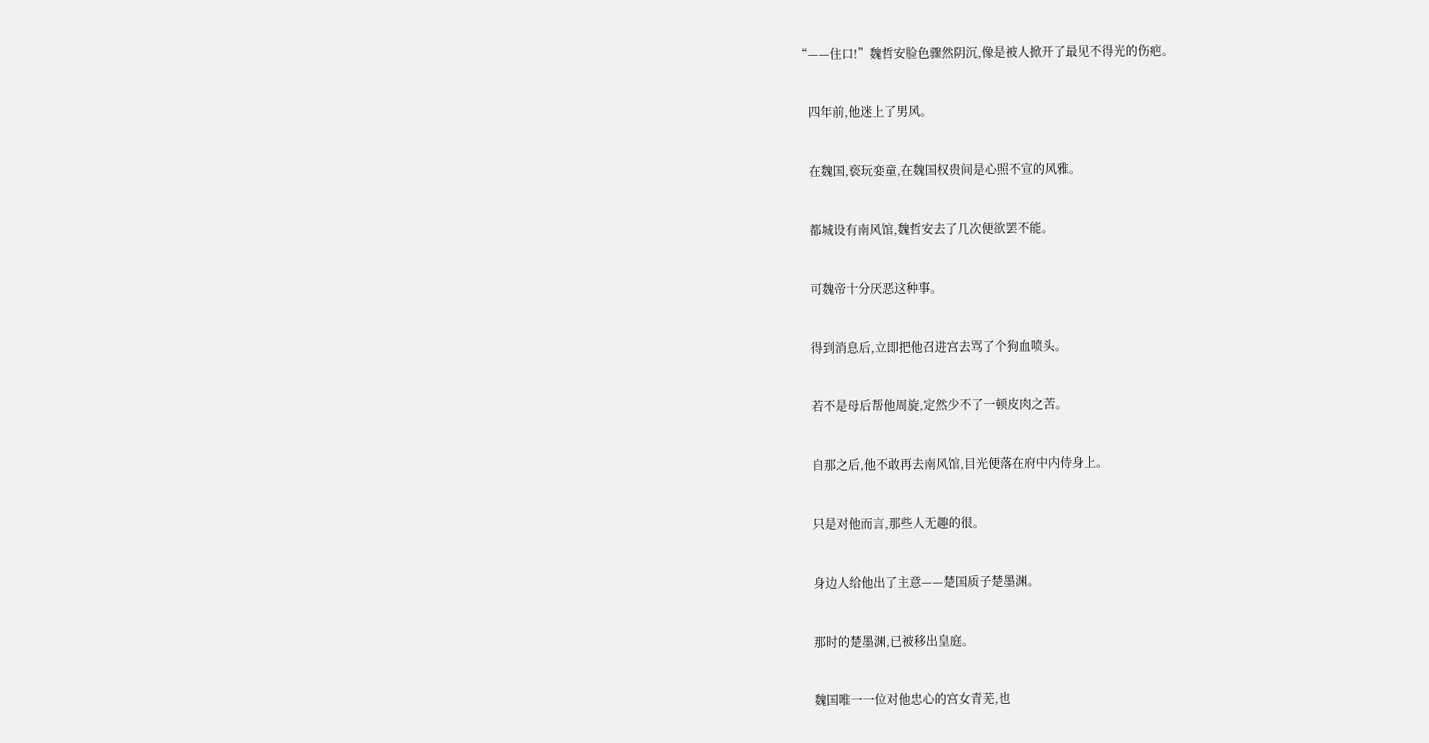“——住口!”魏哲安脸色骤然阴沉,像是被人掀开了最见不得光的伤疤。


    四年前,他迷上了男风。


    在魏国,亵玩娈童,在魏国权贵间是心照不宣的风雅。


    都城设有南风馆,魏哲安去了几次便欲罢不能。


    可魏帝十分厌恶这种事。


    得到消息后,立即把他召进宫去骂了个狗血喷头。


    若不是母后帮他周旋,定然少不了一顿皮肉之苦。


    自那之后,他不敢再去南风馆,目光便落在府中内侍身上。


    只是对他而言,那些人无趣的很。


    身边人给他出了主意——楚国质子楚墨渊。


    那时的楚墨渊,已被移出皇庭。


    魏国唯一一位对他忠心的宫女青芜,也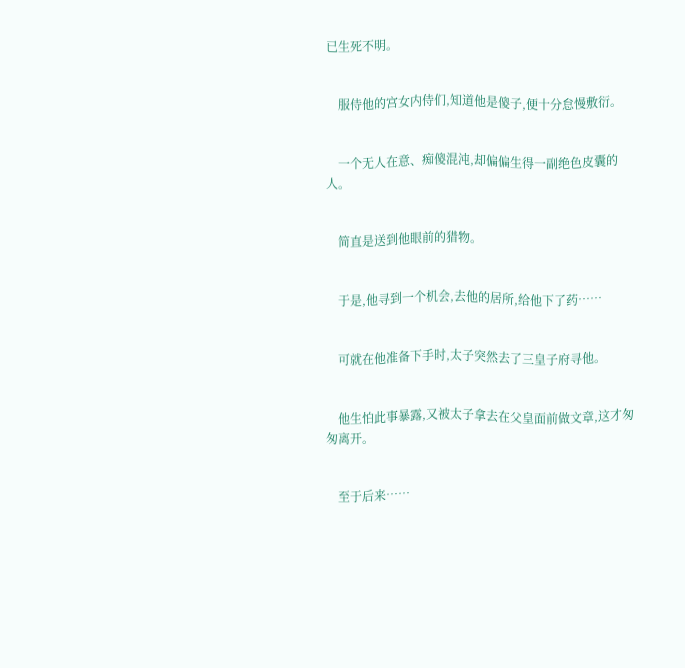已生死不明。


    服侍他的宫女内侍们,知道他是傻子,便十分怠慢敷衍。


    一个无人在意、痴傻混沌,却偏偏生得一副绝色皮囊的人。


    简直是送到他眼前的猎物。


    于是,他寻到一个机会,去他的居所,给他下了药……


    可就在他准备下手时,太子突然去了三皇子府寻他。


    他生怕此事暴露,又被太子拿去在父皇面前做文章,这才匆匆离开。


    至于后来……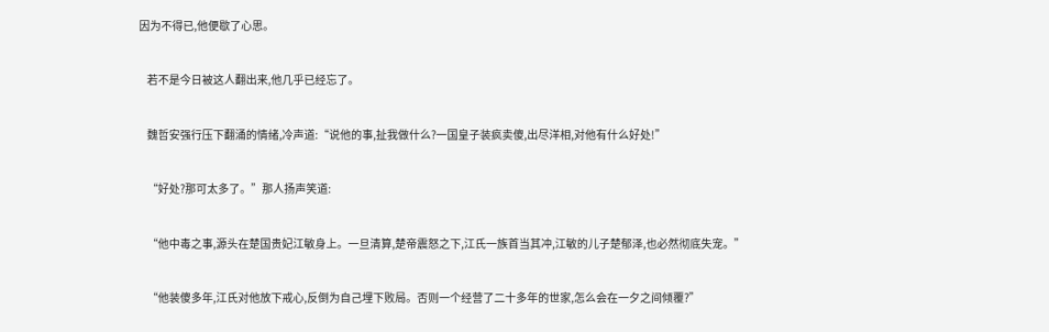因为不得已,他便歇了心思。


    若不是今日被这人翻出来,他几乎已经忘了。


    魏哲安强行压下翻涌的情绪,冷声道:“说他的事,扯我做什么?一国皇子装疯卖傻,出尽洋相,对他有什么好处!”


    “好处?那可太多了。”那人扬声笑道:


    “他中毒之事,源头在楚国贵妃江敏身上。一旦清算,楚帝震怒之下,江氏一族首当其冲,江敏的儿子楚郁泽,也必然彻底失宠。”


    “他装傻多年,江氏对他放下戒心,反倒为自己埋下败局。否则一个经营了二十多年的世家,怎么会在一夕之间倾覆?”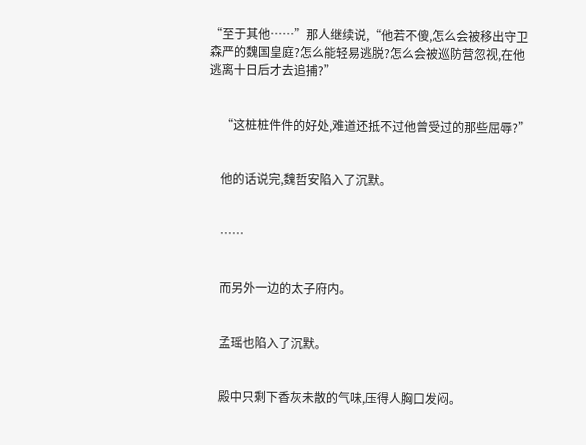“至于其他……”那人继续说,“他若不傻,怎么会被移出守卫森严的魏国皇庭?怎么能轻易逃脱?怎么会被巡防营忽视,在他逃离十日后才去追捕?”


    “这桩桩件件的好处,难道还抵不过他曾受过的那些屈辱?”


    他的话说完,魏哲安陷入了沉默。


    ……


    而另外一边的太子府内。


    孟瑶也陷入了沉默。


    殿中只剩下香灰未散的气味,压得人胸口发闷。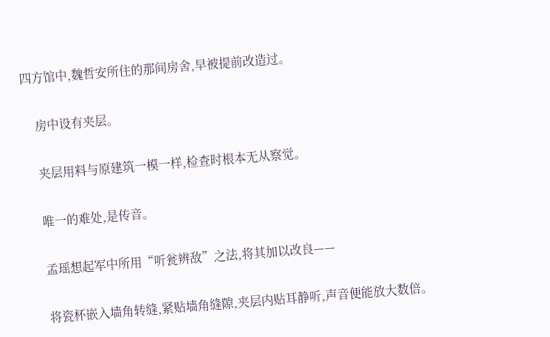四方馆中,魏哲安所住的那间房舍,早被提前改造过。


    房中设有夹层。


    夹层用料与原建筑一模一样,检查时根本无从察觉。


    唯一的难处,是传音。


    孟瑶想起军中所用“听瓮辨敌”之法,将其加以改良——


    将瓷杯嵌入墙角转缝,紧贴墙角缝隙,夹层内贴耳静听,声音便能放大数倍。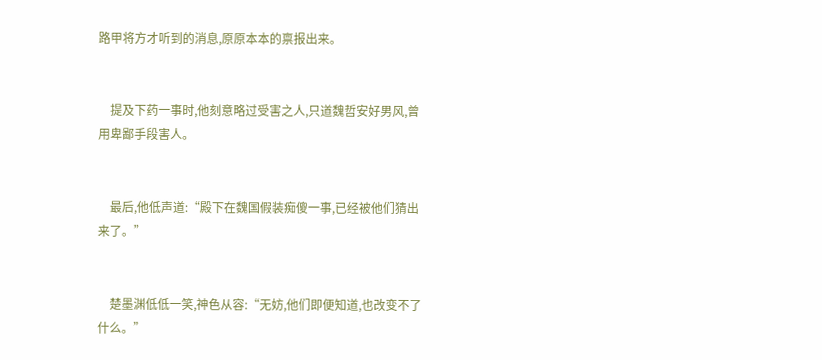路甲将方才听到的消息,原原本本的禀报出来。


    提及下药一事时,他刻意略过受害之人,只道魏哲安好男风,曾用卑鄙手段害人。


    最后,他低声道:“殿下在魏国假装痴傻一事,已经被他们猜出来了。”


    楚墨渊低低一笑,神色从容:“无妨,他们即便知道,也改变不了什么。”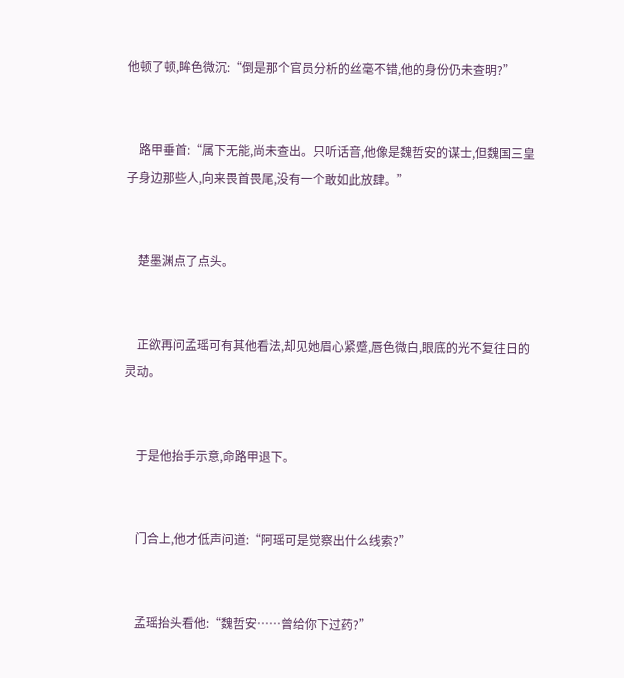他顿了顿,眸色微沉:“倒是那个官员分析的丝毫不错,他的身份仍未查明?”


    路甲垂首:“属下无能,尚未查出。只听话音,他像是魏哲安的谋士,但魏国三皇子身边那些人,向来畏首畏尾,没有一个敢如此放肆。”


    楚墨渊点了点头。


    正欲再问孟瑶可有其他看法,却见她眉心紧蹙,唇色微白,眼底的光不复往日的灵动。


    于是他抬手示意,命路甲退下。


    门合上,他才低声问道:“阿瑶可是觉察出什么线索?”


    孟瑶抬头看他:“魏哲安……曾给你下过药?”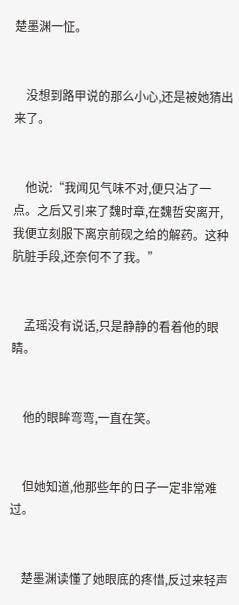楚墨渊一怔。


    没想到路甲说的那么小心,还是被她猜出来了。


    他说:“我闻见气味不对,便只沾了一点。之后又引来了魏时章,在魏哲安离开,我便立刻服下离京前砚之给的解药。这种肮脏手段,还奈何不了我。”


    孟瑶没有说话,只是静静的看着他的眼睛。


    他的眼眸弯弯,一直在笑。


    但她知道,他那些年的日子一定非常难过。


    楚墨渊读懂了她眼底的疼惜,反过来轻声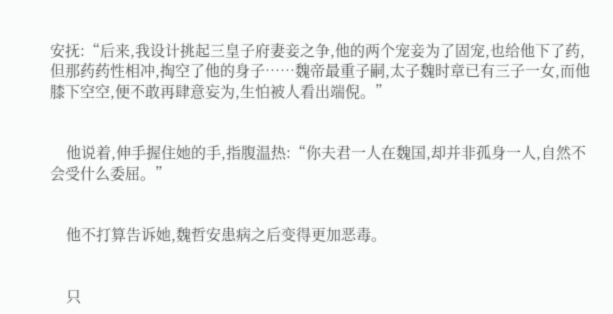安抚:“后来,我设计挑起三皇子府妻妾之争,他的两个宠妾为了固宠,也给他下了药,但那药药性相冲,掏空了他的身子……魏帝最重子嗣,太子魏时章已有三子一女,而他膝下空空,便不敢再肆意妄为,生怕被人看出端倪。”


    他说着,伸手握住她的手,指腹温热:“你夫君一人在魏国,却并非孤身一人,自然不会受什么委屈。”


    他不打算告诉她,魏哲安患病之后变得更加恶毒。


    只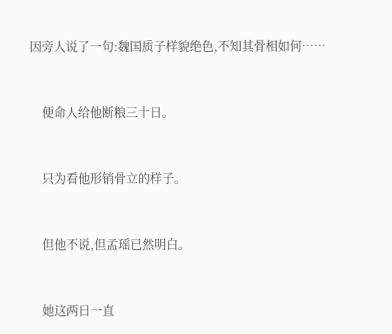因旁人说了一句:魏国质子样貌绝色,不知其骨相如何……


    便命人给他断粮三十日。


    只为看他形销骨立的样子。


    但他不说,但孟瑶已然明白。


    她这两日一直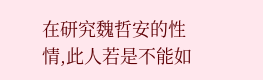在研究魏哲安的性情,此人若是不能如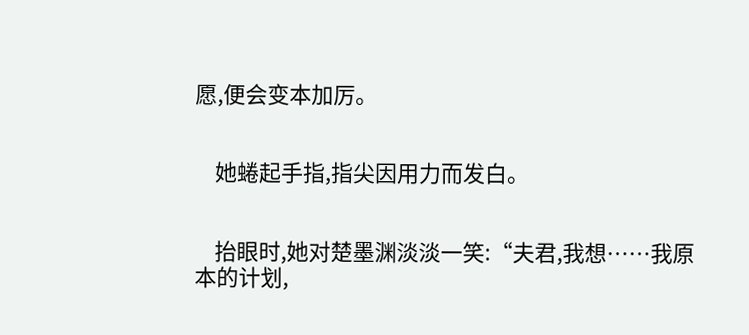愿,便会变本加厉。


    她蜷起手指,指尖因用力而发白。


    抬眼时,她对楚墨渊淡淡一笑:“夫君,我想……我原本的计划,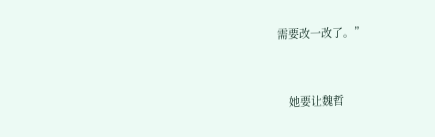需要改一改了。”


    她要让魏哲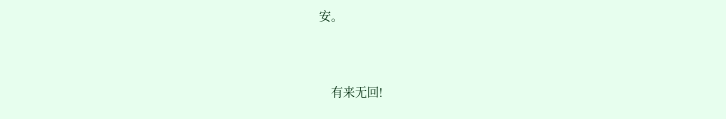安。


    有来无回!